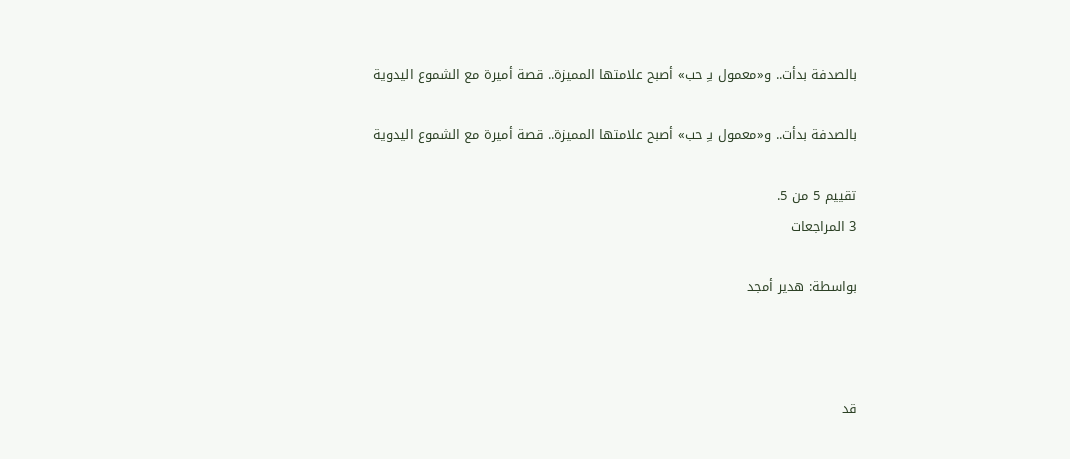بالصدفة بدأت.. و«معمول بـِ حب» أصبح علامتها المميزة.. قصة أميرة مع الشموع اليدوية

بالصدفة بدأت.. و«معمول بـِ حب» أصبح علامتها المميزة.. قصة أميرة مع الشموع اليدوية

تقييم 5 من 5.
3 المراجعات

بواسطة: هدير أمجد



قد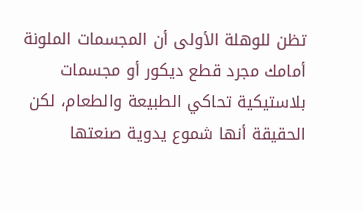تظن للوهلة الأولى أن المجسمات الملونة أمامك مجرد قطع ديكور أو مجسمات بلاستيكية تحاكي الطبيعة والطعام، لكن الحقيقة أنها شموع يدوية صنعتها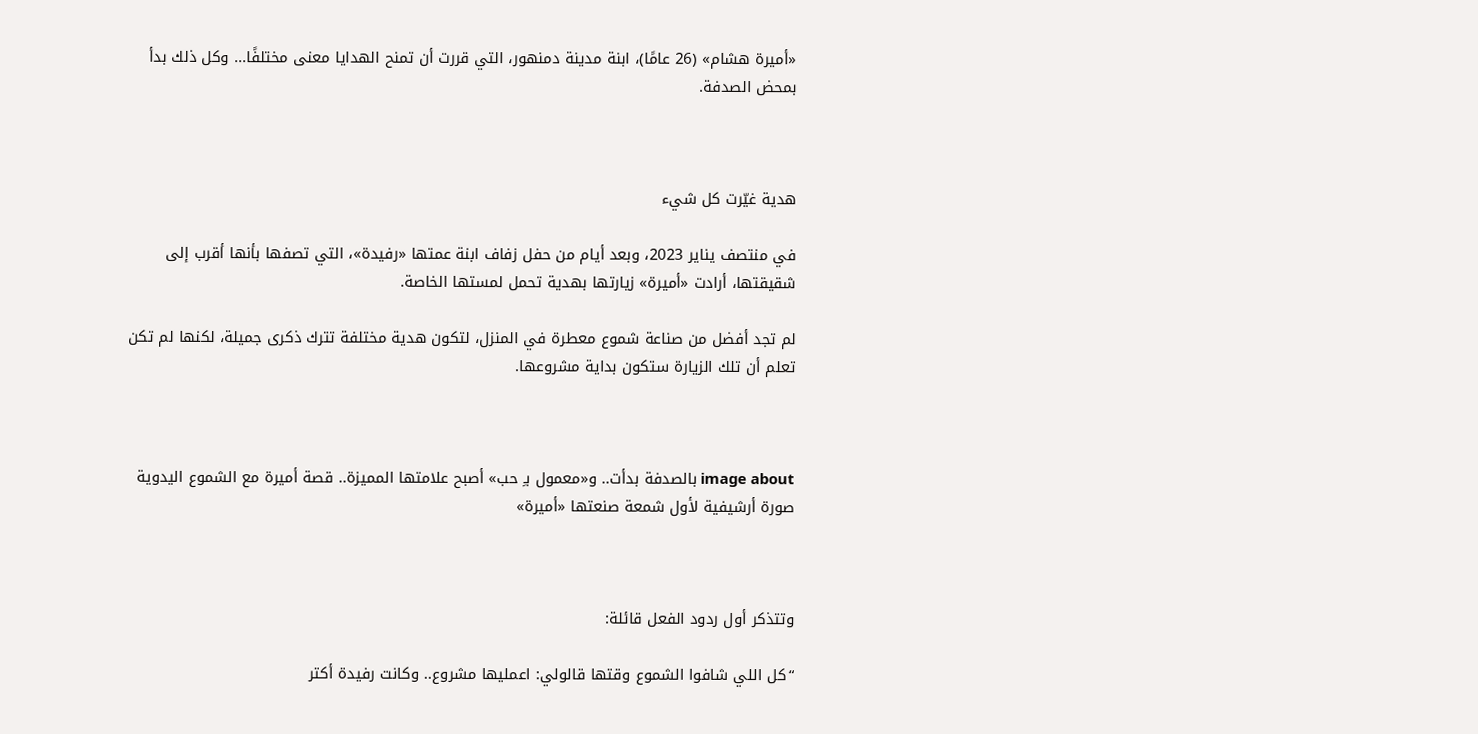«أميرة هشام» (26 عامًا)، ابنة مدينة دمنهور، التي قررت أن تمنح الهدايا معنى مختلفًا... وكل ذلك بدأ بمحض الصدفة.



هدية غيّرت كل شيء

في منتصف يناير 2023، وبعد أيام من حفل زفاف ابنة عمتها «رفيدة»، التي تصفها بأنها أقرب إلى شقيقتها، أرادت «أميرة» زيارتها بهدية تحمل لمستها الخاصة.

لم تجد أفضل من صناعة شموع معطرة في المنزل، لتكون هدية مختلفة تترك ذكرى جميلة، لكنها لم تكن تعلم أن تلك الزيارة ستكون بداية مشروعها.



image about بالصدفة بدأت.. و«معمول بـِ حب» أصبح علامتها المميزة.. قصة أميرة مع الشموع اليدوية
صورة أرشيفية لأول شمعة صنعتها «أميرة»



وتتذكر أول ردود الفعل قائلة:

“كل اللي شافوا الشموع وقتها قالولي: اعمليها مشروع.. وكانت رفيدة أكتر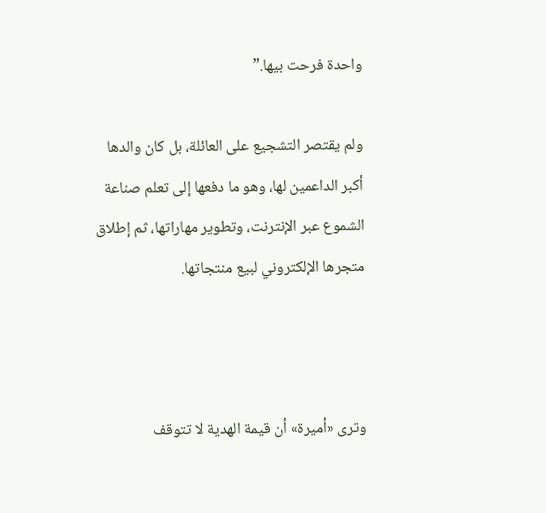واحدة فرحت بيها.”

ولم يقتصر التشجيع على العائلة، بل كان والدها أكبر الداعمين لها، وهو ما دفعها إلى تعلم صناعة الشموع عبر الإنترنت، وتطوير مهاراتها، ثم إطلاق متجرها الإلكتروني لبيع منتجاتها.



وترى «أميرة» أن قيمة الهدية لا تتوقف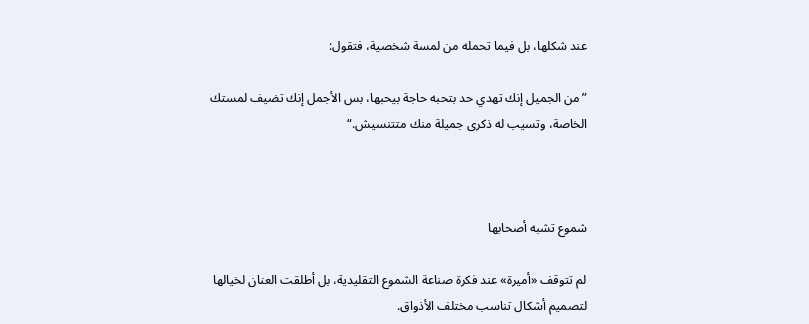عند شكلها، بل فيما تحمله من لمسة شخصية، فتقول:

”من الجميل إنك تهدي حد بتحبه حاجة بيحبها، بس الأجمل إنك تضيف لمستك الخاصة، وتسيب له ذكرى جميلة منك متتنسيش.“



شموع تشبه أصحابها

لم تتوقف «أميرة» عند فكرة صناعة الشموع التقليدية، بل أطلقت العنان لخيالها لتصميم أشكال تناسب مختلف الأذواق.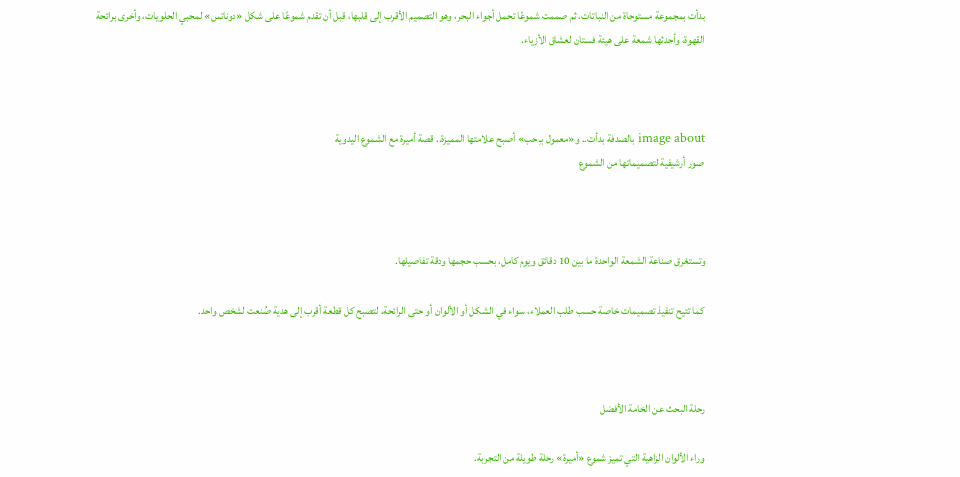بدأت بمجموعة مستوحاة من النباتات، ثم صممت شموعًا تحمل أجواء البحر، وهو التصميم الأقرب إلى قلبها، قبل أن تقدم شموعًا على شكل «دوناتس» لمحبي الحلويات، وأخرى برائحة القهوة، وأحدثها شمعة على هيئة فستان لعشاق الأزياء.



image about بالصدفة بدأت.. و«معمول بـِ حب» أصبح علامتها المميزة.. قصة أميرة مع الشموع اليدوية
صور أرشيفية لتصميماتها من الشموع



وتستغرق صناعة الشمعة الواحدة ما بين 10 دقائق ويوم كامل، بحسب حجمها ودقة تفاصيلها.

كما تتيح تنفيذ تصميمات خاصة حسب طلب العملاء، سواء في الشكل أو الألوان أو حتى الرائحة، لتصبح كل قطعة أقرب إلى هدية صُنعت لشخص واحد.



رحلة البحث عن الخامة الأفضل

وراء الألوان الزاهية التي تميز شموع «أميرة» رحلة طويلة من التجربة.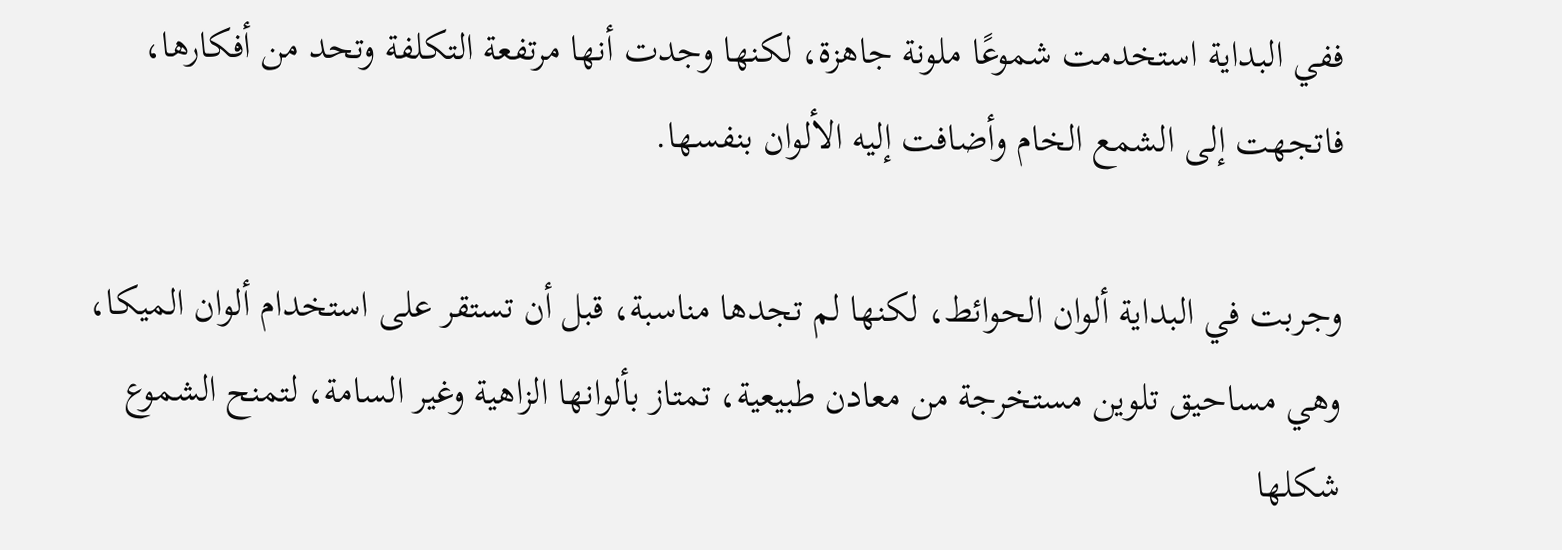ففي البداية استخدمت شموعًا ملونة جاهزة، لكنها وجدت أنها مرتفعة التكلفة وتحد من أفكارها، فاتجهت إلى الشمع الخام وأضافت إليه الألوان بنفسها.

وجربت في البداية ألوان الحوائط، لكنها لم تجدها مناسبة، قبل أن تستقر على استخدام ألوان الميكا، وهي مساحيق تلوين مستخرجة من معادن طبيعية، تمتاز بألوانها الزاهية وغير السامة، لتمنح الشموع شكلها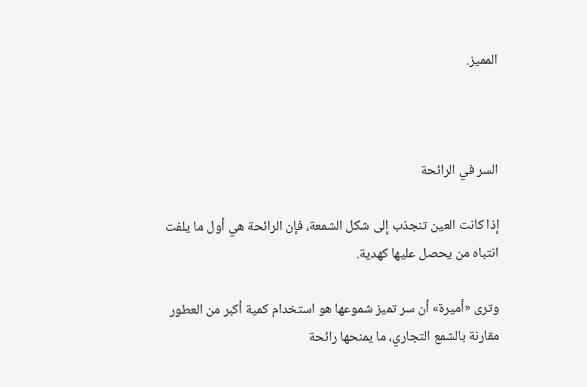المميز.



السر في الرائحة

إذا كانت العين تنجذب إلى شكل الشمعة، فإن الرائحة هي أول ما يلفت انتباه من يحصل عليها كهدية.

وترى «أميرة» أن سر تميز شموعها هو استخدام كمية أكبر من العطور مقارنة بالشمع التجاري، ما يمنحها رائحة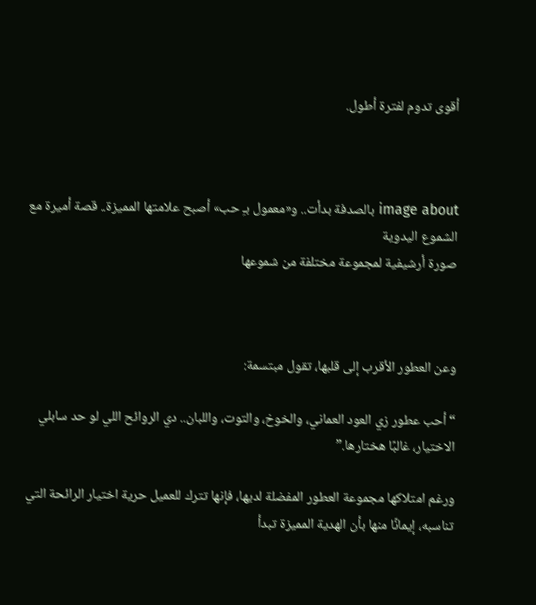أقوى تدوم لفترة أطول.



image about بالصدفة بدأت.. و«معمول بـِ حب» أصبح علامتها المميزة.. قصة أميرة مع الشموع اليدوية
صورة أرشيفية لمجموعة مختلفة من شموعها



وعن العطور الأقرب إلى قلبها، تقول مبتسمة:

“أحب عطور زي العود العماني، والخوخ، والتوت، واللبان.. دي الروائح اللي لو حد سابلي الاختيار، غالبًا هختارها.”

ورغم امتلاكها مجموعة العطور المفضلة لديها، فإنها تترك للعميل حرية اختيار الرائحة التي تناسبه، إيمانًا منها بأن الهدية المميزة تبدأ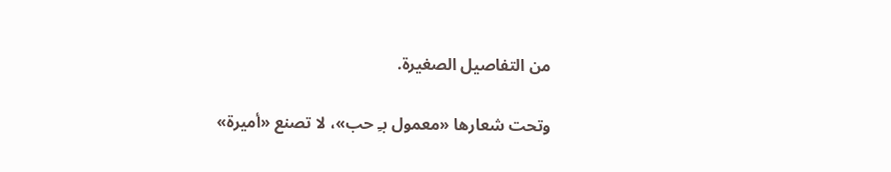من التفاصيل الصغيرة.

وتحت شعارها «معمول بـِ حب»، لا تصنع «أميرة»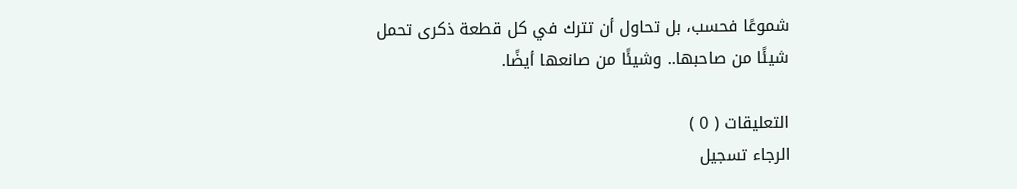شموعًا فحسب، بل تحاول أن تترك في كل قطعة ذكرى تحمل شيئًا من صاحبها.. وشيئًا من صانعها أيضًا.

التعليقات ( 0 )
الرجاء تسجيل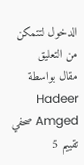الدخول لتتمكن من التعليق
مقال بواسطة
Hadeer Amged صحفي تقييم 5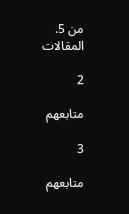من 5.
المقالات

2

متابعهم

3

متابعهم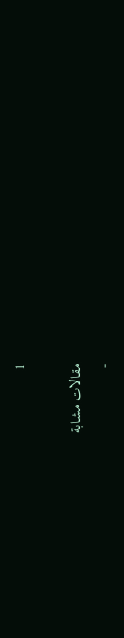1

مقالات مشابة
-